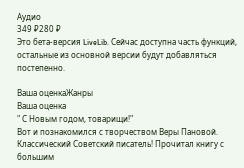Аудио
349 ₽280 ₽
Это бета-версия LiveLib. Сейчас доступна часть функций, остальные из основной версии будут добавляться постепенно.

Ваша оценкаЖанры
Ваша оценка
" С Новым годом, товарищи!"
Вот и познакомился с творчеством Веры Пановой. Классический Советский писатель! Прочитал книгу с большим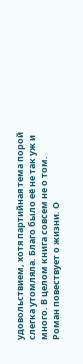удовольствием, хотя партийная тема порой слегка утомляла. Благо было её не так уж и много. В целом книга совсем не о том. Роман повествует о жизни. О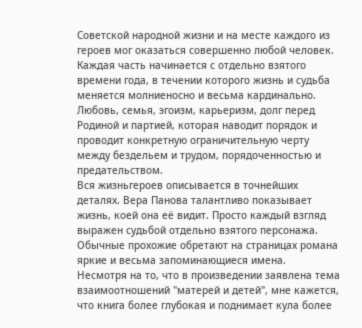Советской народной жизни и на месте каждого из героев мог оказаться совершенно любой человек. Каждая часть начинается с отдельно взятого времени года, в течении которого жизнь и судьба меняется молниеносно и весьма кардинально. Любовь, семья, эгоизм, карьеризм, долг перед Родиной и партией, которая наводит порядок и проводит конкретную ограничительную черту между бездельем и трудом, порядоченностью и предательством.
Вся жизньгероев описывается в точнейших деталях. Вера Панова талантливо показывает жизнь, коей она её видит. Просто каждый взгляд выражен судьбой отдельно взятого персонажа. Обычные прохожие обретают на страницах романа яркие и весьма запоминающиеся имена.
Несмотря на то, что в произведении заявлена тема взаимоотношений "матерей и детей", мне кажется, что книга более глубокая и поднимает кула более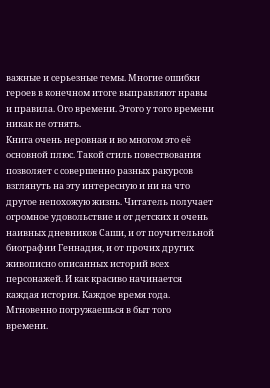важные и серьезные темы. Многие ошибки героев в конечном итоге выправляют нравы и правила. Ого времени. Этого у того времени никак не отнять.
Книга очень неровная и во многом это её основной плюс. Такой стиль повествования позволяет с совершенно разных ракурсов взглянуть на эту интересную и ни на что другое непохожую жизнь. Читатель получает огромное удовольствие и от детских и очень наивных дневников Саши, и от поучительной биографии Геннадия, и от прочих других живописно описанных историй всех персонажей. И как красиво начинается каждая история. Каждое время года. Мгновенно погружаешься в быт того времени.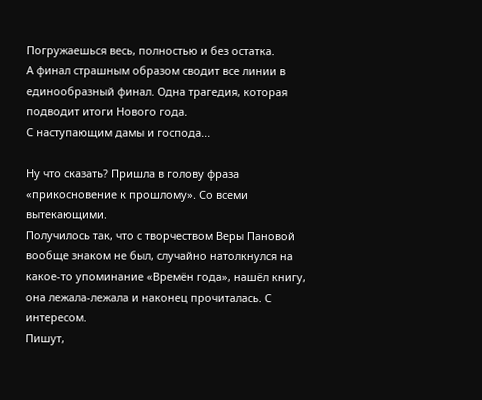Погружаешься весь, полностью и без остатка.
А финал страшным образом сводит все линии в единообразный финал. Одна трагедия, которая подводит итоги Нового года.
С наступающим дамы и господа...

Ну что сказать? Пришла в голову фраза «прикосновение к прошлому». Со всеми вытекающими.
Получилось так, что с творчеством Веры Пановой вообще знаком не был, случайно натолкнулся на какое-то упоминание «Времён года», нашёл книгу, она лежала-лежала и наконец прочиталась. С интересом.
Пишут,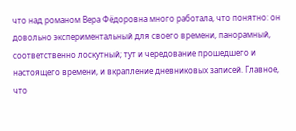что над романом Вера Фёдоровна много работала, что понятно: он довольно экспериментальный для своего времени, панорамный, соответственно лоскутный; тут и чередование прошедшего и настоящего времени, и вкрапление дневниковых записей. Главное, что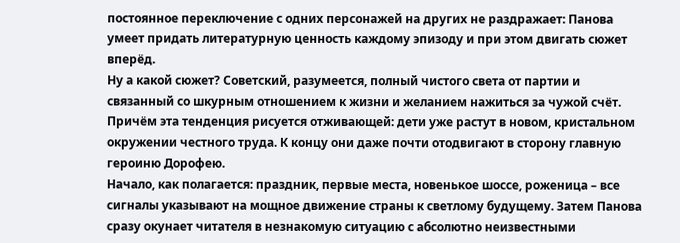постоянное переключение с одних персонажей на других не раздражает: Панова умеет придать литературную ценность каждому эпизоду и при этом двигать сюжет вперёд.
Ну а какой сюжет? Советский, разумеется, полный чистого света от партии и связанный со шкурным отношением к жизни и желанием нажиться за чужой счёт. Причём эта тенденция рисуется отживающей: дети уже растут в новом, кристальном окружении честного труда. К концу они даже почти отодвигают в сторону главную героиню Дорофею.
Начало, как полагается: праздник, первые места, новенькое шоссе, роженица – все сигналы указывают на мощное движение страны к светлому будущему. Затем Панова сразу окунает читателя в незнакомую ситуацию с абсолютно неизвестными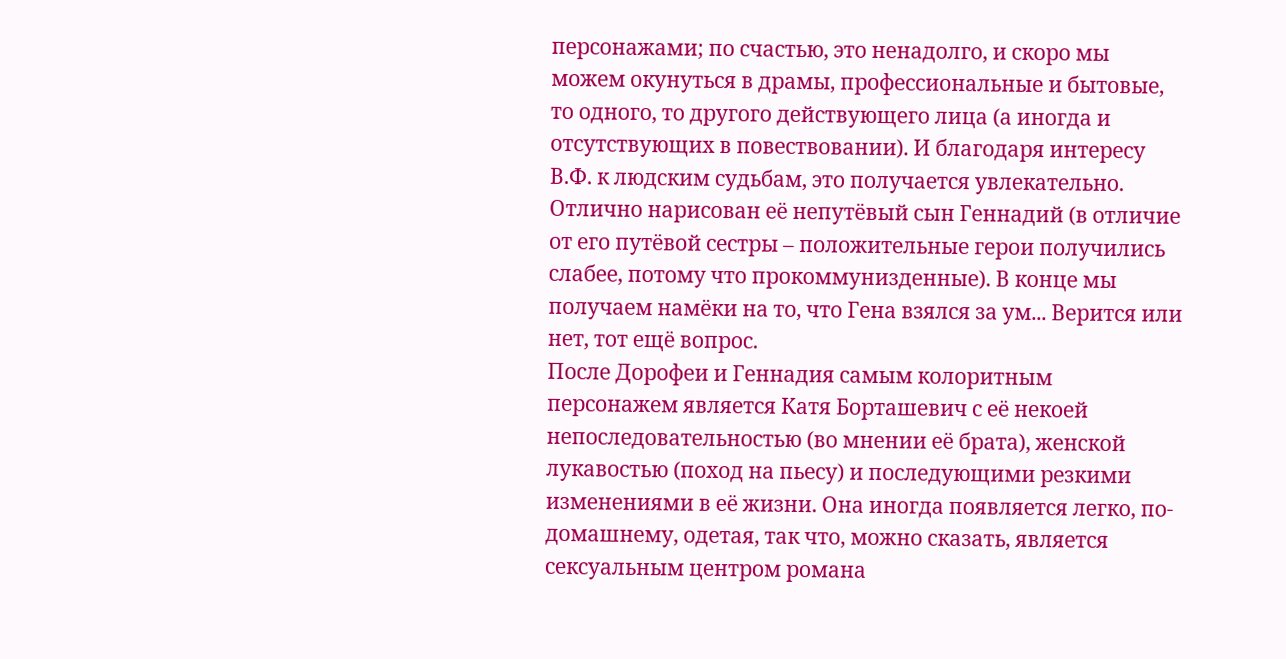персонажами; по счастью, это ненадолго, и скоро мы можем окунуться в драмы, профессиональные и бытовые, то одного, то другого действующего лица (а иногда и отсутствующих в повествовании). И благодаря интересу В.Ф. к людским судьбам, это получается увлекательно. Отлично нарисован её непутёвый сын Геннадий (в отличие от его путёвой сестры – положительные герои получились слабее, потому что прокоммунизденные). В конце мы получаем намёки на то, что Гена взялся за ум... Верится или нет, тот ещё вопрос.
После Дорофеи и Геннадия самым колоритным персонажем является Катя Борташевич с её некоей непоследовательностью (во мнении её брата), женской лукавостью (поход на пьесу) и последующими резкими изменениями в её жизни. Она иногда появляется легко, по-домашнему, одетая, так что, можно сказать, является сексуальным центром романа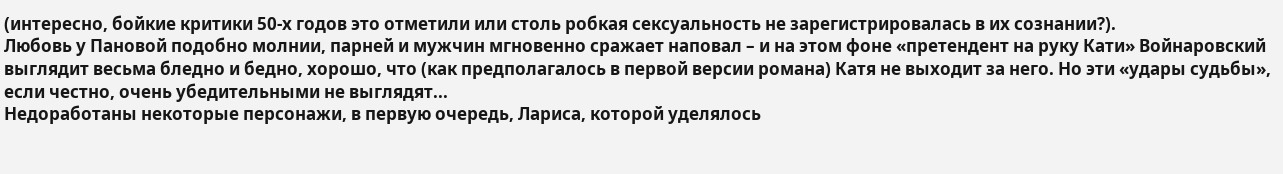(интересно, бойкие критики 50-х годов это отметили или столь робкая сексуальность не зарегистрировалась в их сознании?).
Любовь у Пановой подобно молнии, парней и мужчин мгновенно сражает наповал – и на этом фоне «претендент на руку Кати» Войнаровский выглядит весьма бледно и бедно, хорошо, что (как предполагалось в первой версии романа) Катя не выходит за него. Но эти «удары судьбы», если честно, очень убедительными не выглядят...
Недоработаны некоторые персонажи, в первую очередь, Лариса, которой уделялось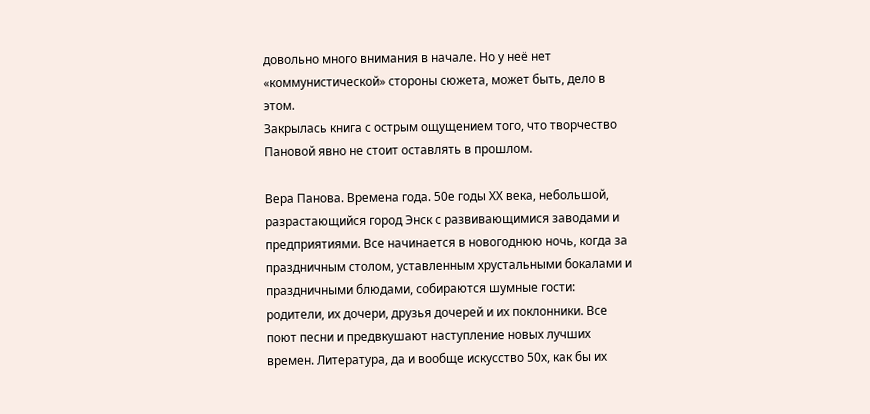довольно много внимания в начале. Но у неё нет «коммунистической» стороны сюжета, может быть, дело в этом.
Закрылась книга с острым ощущением того, что творчество Пановой явно не стоит оставлять в прошлом.

Вера Панова. Времена года. 50е годы ХХ века, небольшой, разрастающийся город Энск с развивающимися заводами и предприятиями. Все начинается в новогоднюю ночь, когда за праздничным столом, уставленным хрустальными бокалами и праздничными блюдами, собираются шумные гости: родители, их дочери, друзья дочерей и их поклонники. Все поют песни и предвкушают наступление новых лучших времен. Литература, да и вообще искусство 50х, как бы их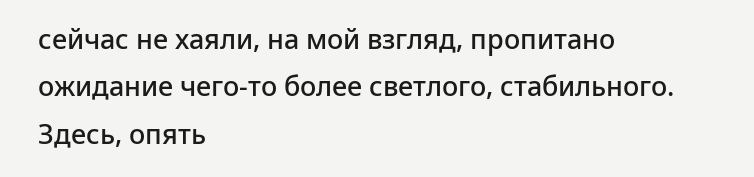сейчас не хаяли, на мой взгляд, пропитано ожидание чего-то более светлого, стабильного. Здесь, опять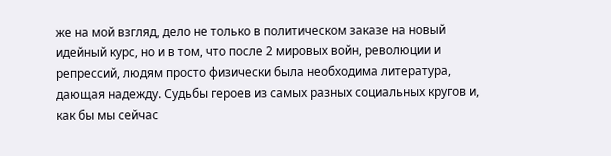же на мой взгляд, дело не только в политическом заказе на новый идейный курс, но и в том, что после 2 мировых войн, революции и репрессий, людям просто физически была необходима литература, дающая надежду. Судьбы героев из самых разных социальных кругов и, как бы мы сейчас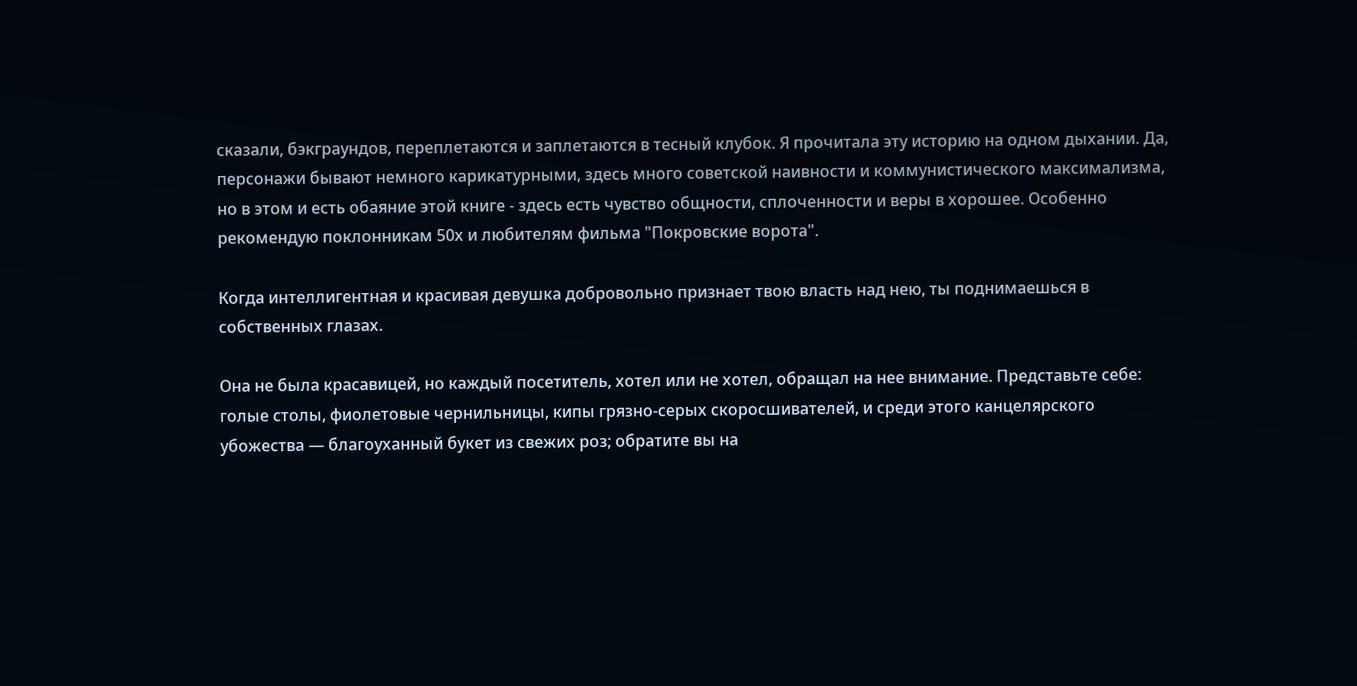сказали, бэкграундов, переплетаются и заплетаются в тесный клубок. Я прочитала эту историю на одном дыхании. Да, персонажи бывают немного карикатурными, здесь много советской наивности и коммунистического максимализма, но в этом и есть обаяние этой книге - здесь есть чувство общности, сплоченности и веры в хорошее. Особенно рекомендую поклонникам 50х и любителям фильма "Покровские ворота".

Когда интеллигентная и красивая девушка добровольно признает твою власть над нею, ты поднимаешься в собственных глазах.

Она не была красавицей, но каждый посетитель, хотел или не хотел, обращал на нее внимание. Представьте себе: голые столы, фиолетовые чернильницы, кипы грязно-серых скоросшивателей, и среди этого канцелярского убожества — благоуханный букет из свежих роз; обратите вы на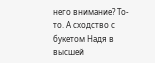него внимание? То-то. А сходство с букетом Надя в высшей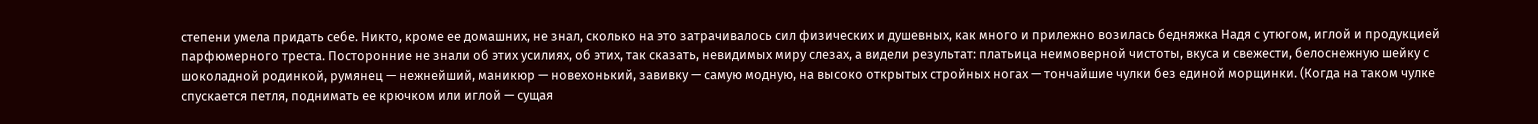степени умела придать себе. Никто, кроме ее домашних, не знал, сколько на это затрачивалось сил физических и душевных, как много и прилежно возилась бедняжка Надя с утюгом, иглой и продукцией парфюмерного треста. Посторонние не знали об этих усилиях, об этих, так сказать, невидимых миру слезах, а видели результат: платьица неимоверной чистоты, вкуса и свежести, белоснежную шейку с шоколадной родинкой, румянец — нежнейший, маникюр — новехонький, завивку — самую модную, на высоко открытых стройных ногах — тончайшие чулки без единой морщинки. (Когда на таком чулке спускается петля, поднимать ее крючком или иглой — сущая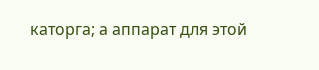каторга; а аппарат для этой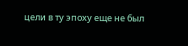цели в ту эпоху еще не был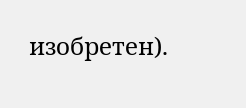изобретен).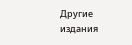Другие издания